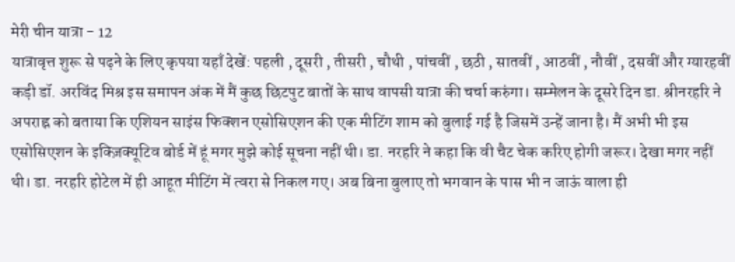मेरी चीन यात्रा - 12
यात्रावृत्त शुरू से पढ़ने के लिए कृपया यहाँ देखें: पहली , दूसरी , तीसरी , चौथी , पांचवीं , छठी , सातवीं , आठवीं , नौवीं , दसवीं और ग्यारहवीं कड़ी डॉ. अरविंद मिश्र इस समापन अंक में मैं कुछ छिटपुट बातों के साथ वापसी यात्रा की चर्चा करुंगा। सम्मेलन के दूसरे दिन डा. श्रीनरहरि ने अपराह्न को बताया कि एशियन साइंस फिक्शन एसोसिएशन की एक मीटिंग शाम को बुलाई गई है जिसमें उन्हें जाना है। मैं अभी भी इस एसोसिएशन के इक्ज़िक्यूटिव बोर्ड में हूं मगर मुझे कोई सूचना नहीं थी। डा. नरहरि ने कहा कि वी चैट चेक करिए होगी जरूर। देखा मगर नहीं थी। डा. नरहरि होटेल में ही आहूत मीटिंग में त्वरा से निकल गए। अब बिना बुलाए तो भगवान के पास भी न जाऊं वाला ही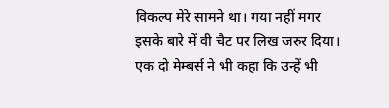विकल्प मेरे सामने था। गया नहीं मगर इसके बारे में वी चैट पर लिख जरुर दिया। एक दो मेम्बर्स ने भी कहा कि उन्हें भी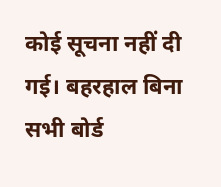कोई सूचना नहीं दी गई। बहरहाल बिना सभी बोर्ड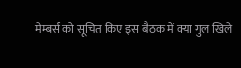मेम्बर्स को सूचित किए इस बैठक में क्या गुल खिले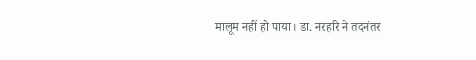मालूम नहीं हो पाया। डा. नरहरि ने तदनंतर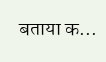बताया क...